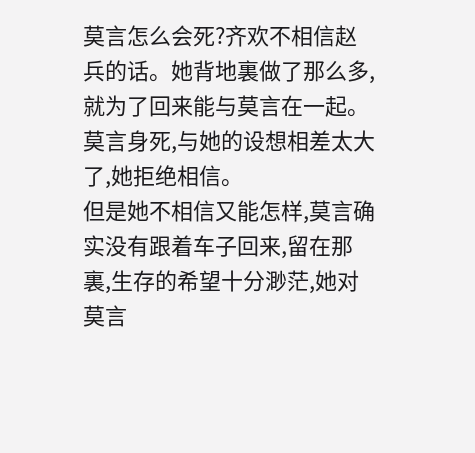莫言怎么会死?齐欢不相信赵兵的话。她背地裏做了那么多,就为了回来能与莫言在一起。
莫言身死,与她的设想相差太大了,她拒绝相信。
但是她不相信又能怎样,莫言确实没有跟着车子回来,留在那裏,生存的希望十分渺茫,她对莫言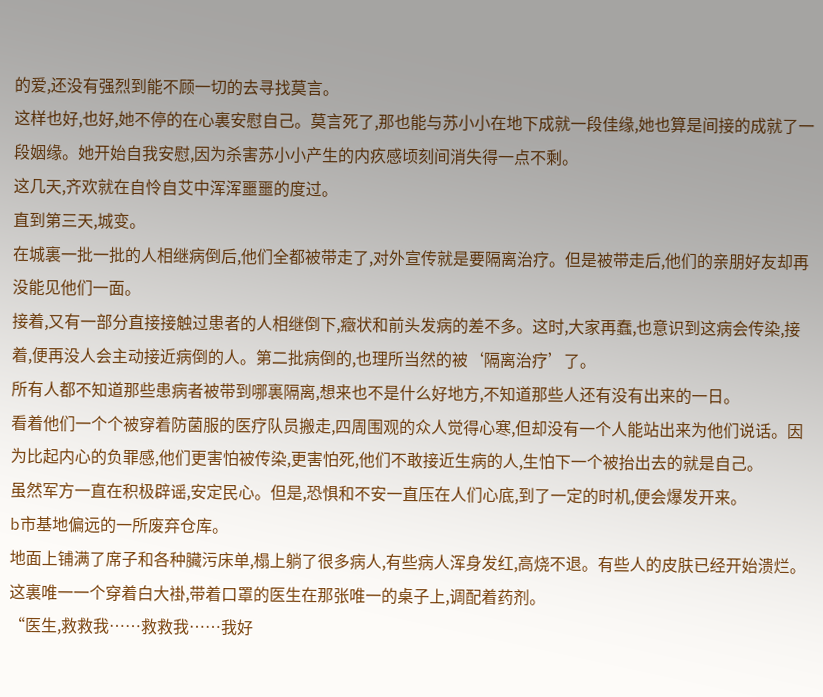的爱,还没有强烈到能不顾一切的去寻找莫言。
这样也好,也好,她不停的在心裏安慰自己。莫言死了,那也能与苏小小在地下成就一段佳缘,她也算是间接的成就了一段姻缘。她开始自我安慰,因为杀害苏小小产生的内疚感顷刻间消失得一点不剩。
这几天,齐欢就在自怜自艾中浑浑噩噩的度过。
直到第三天,城变。
在城裏一批一批的人相继病倒后,他们全都被带走了,对外宣传就是要隔离治疗。但是被带走后,他们的亲朋好友却再没能见他们一面。
接着,又有一部分直接接触过患者的人相继倒下,癥状和前头发病的差不多。这时,大家再蠢,也意识到这病会传染,接着,便再没人会主动接近病倒的人。第二批病倒的,也理所当然的被‘隔离治疗’了。
所有人都不知道那些患病者被带到哪裏隔离,想来也不是什么好地方,不知道那些人还有没有出来的一日。
看着他们一个个被穿着防菌服的医疗队员搬走,四周围观的众人觉得心寒,但却没有一个人能站出来为他们说话。因为比起内心的负罪感,他们更害怕被传染,更害怕死,他们不敢接近生病的人,生怕下一个被抬出去的就是自己。
虽然军方一直在积极辟谣,安定民心。但是,恐惧和不安一直压在人们心底,到了一定的时机,便会爆发开来。
b市基地偏远的一所废弃仓库。
地面上铺满了席子和各种臟污床单,榻上躺了很多病人,有些病人浑身发红,高烧不退。有些人的皮肤已经开始溃烂。
这裏唯一一个穿着白大褂,带着口罩的医生在那张唯一的桌子上,调配着药剂。
“医生,救救我……救救我……我好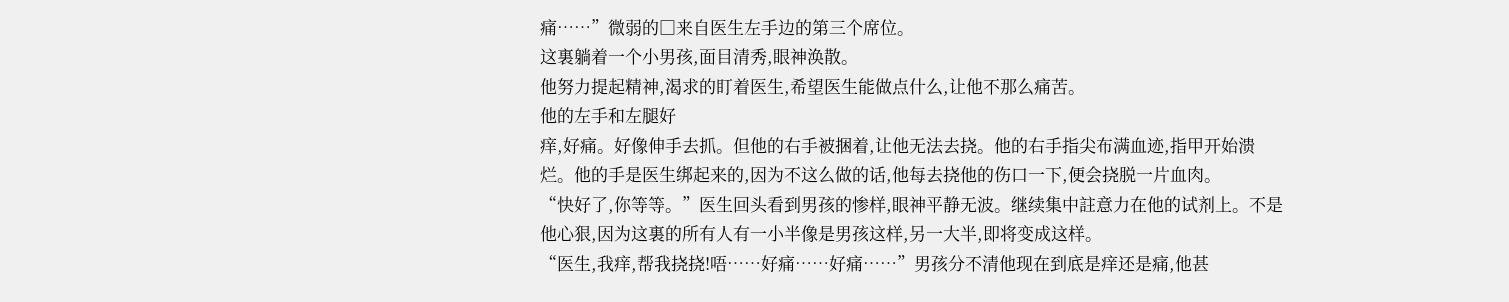痛……”微弱的□来自医生左手边的第三个席位。
这裏躺着一个小男孩,面目清秀,眼神涣散。
他努力提起精神,渴求的盯着医生,希望医生能做点什么,让他不那么痛苦。
他的左手和左腿好
痒,好痛。好像伸手去抓。但他的右手被捆着,让他无法去挠。他的右手指尖布满血迹,指甲开始溃烂。他的手是医生绑起来的,因为不这么做的话,他每去挠他的伤口一下,便会挠脱一片血肉。
“快好了,你等等。”医生回头看到男孩的惨样,眼神平静无波。继续集中註意力在他的试剂上。不是他心狠,因为这裏的所有人有一小半像是男孩这样,另一大半,即将变成这样。
“医生,我痒,帮我挠挠!唔……好痛……好痛……”男孩分不清他现在到底是痒还是痛,他甚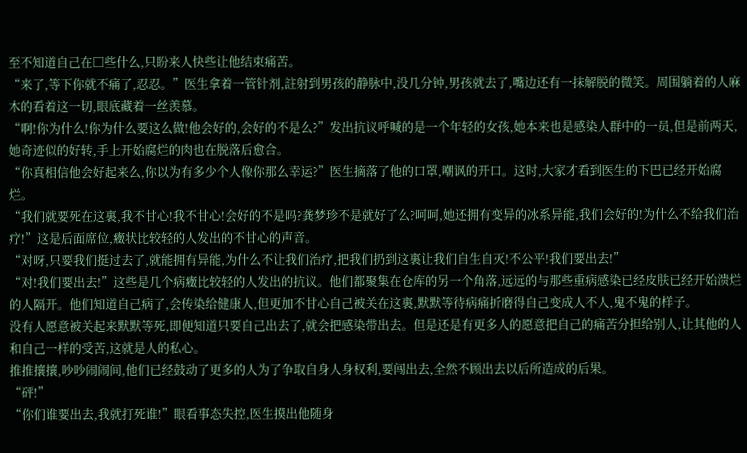至不知道自己在□些什么,只盼来人快些让他结束痛苦。
“来了,等下你就不痛了,忍忍。”医生拿着一管针剂,註射到男孩的静脉中,没几分钟,男孩就去了,嘴边还有一抹解脱的微笑。周围躺着的人麻木的看着这一切,眼底藏着一丝羡慕。
“啊!你为什么!你为什么要这么做!他会好的,会好的不是么?”发出抗议呼喊的是一个年轻的女孩,她本来也是感染人群中的一员,但是前两天,她奇迹似的好转,手上开始腐烂的肉也在脱落后愈合。
“你真相信他会好起来么,你以为有多少个人像你那么幸运?”医生摘落了他的口罩,嘲讽的开口。这时,大家才看到医生的下巴已经开始腐烂。
“我们就要死在这裏,我不甘心!我不甘心!会好的不是吗?龚梦珍不是就好了么?呵呵,她还拥有变异的冰系异能,我们会好的!为什么不给我们治疗!”这是后面席位,癥状比较轻的人发出的不甘心的声音。
“对呀,只要我们挺过去了,就能拥有异能,为什么不让我们治疗,把我们扔到这裏让我们自生自灭!不公平!我们要出去!”
“对!我们要出去!”这些是几个病癥比较轻的人发出的抗议。他们都聚集在仓库的另一个角落,远远的与那些重病感染已经皮肤已经开始溃烂的人隔开。他们知道自己病了,会传染给健康人,但更加不甘心自己被关在这裏,默默等待病痛折磨得自己变成人不人,鬼不鬼的样子。
没有人愿意被关起来默默等死,即便知道只要自己出去了,就会把感染带出去。但是还是有更多人的愿意把自己的痛苦分担给别人,让其他的人和自己一样的受苦,这就是人的私心。
推推攘攘,吵吵闹闹间,他们已经鼓动了更多的人为了争取自身人身权利,要闯出去,全然不顾出去以后所造成的后果。
“砰!”
“你们谁要出去,我就打死谁!”眼看事态失控,医生摸出他随身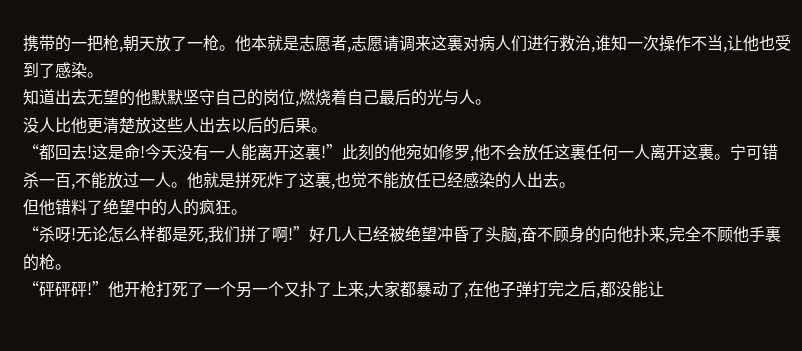携带的一把枪,朝天放了一枪。他本就是志愿者,志愿请调来这裏对病人们进行救治,谁知一次操作不当,让他也受到了感染。
知道出去无望的他默默坚守自己的岗位,燃烧着自己最后的光与人。
没人比他更清楚放这些人出去以后的后果。
“都回去!这是命!今天没有一人能离开这裏!”此刻的他宛如修罗,他不会放任这裏任何一人离开这裏。宁可错杀一百,不能放过一人。他就是拼死炸了这裏,也觉不能放任已经感染的人出去。
但他错料了绝望中的人的疯狂。
“杀呀!无论怎么样都是死,我们拼了啊!”好几人已经被绝望冲昏了头脑,奋不顾身的向他扑来,完全不顾他手裏的枪。
“砰砰砰!”他开枪打死了一个另一个又扑了上来,大家都暴动了,在他子弹打完之后,都没能让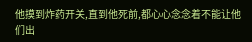他摸到炸药开关,直到他死前,都心心念念着不能让他们出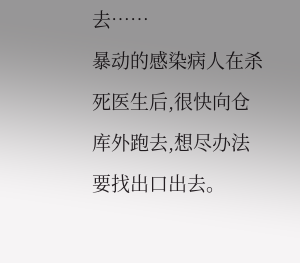去……
暴动的感染病人在杀死医生后,很快向仓库外跑去,想尽办法要找出口出去。